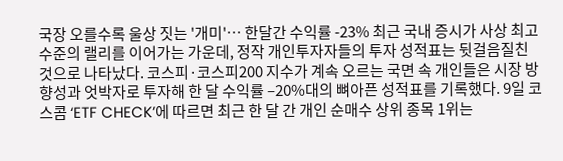국장 오를수록 울상 짓는 '개미'… 한달간 수익률 -23% 최근 국내 증시가 사상 최고 수준의 랠리를 이어가는 가운데, 정작 개인투자자들의 투자 성적표는 뒷걸음질친 것으로 나타났다. 코스피·코스피200 지수가 계속 오르는 국면 속 개인들은 시장 방향성과 엇박자로 투자해 한 달 수익률 –20%대의 뼈아픈 성적표를 기록했다. 9일 코스콤 ‘ETF CHECK’에 따르면 최근 한 달 간 개인 순매수 상위 종목 1위는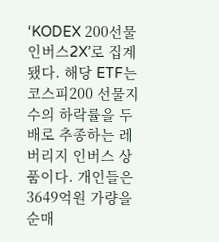‘KODEX 200선물인버스2X’로 집계됐다. 해당 ETF는 코스피200 선물지수의 하락률을 두 배로 추종하는 레버리지 인버스 상품이다. 개인들은 3649억원 가량을 순매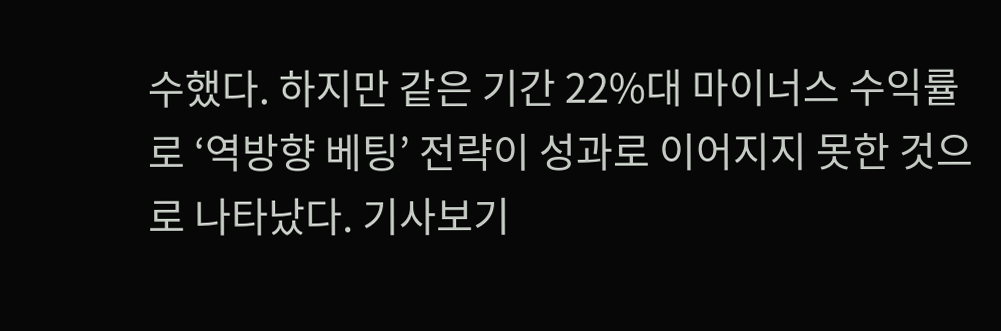수했다. 하지만 같은 기간 22%대 마이너스 수익률로 ‘역방향 베팅’ 전략이 성과로 이어지지 못한 것으로 나타났다. 기사보기